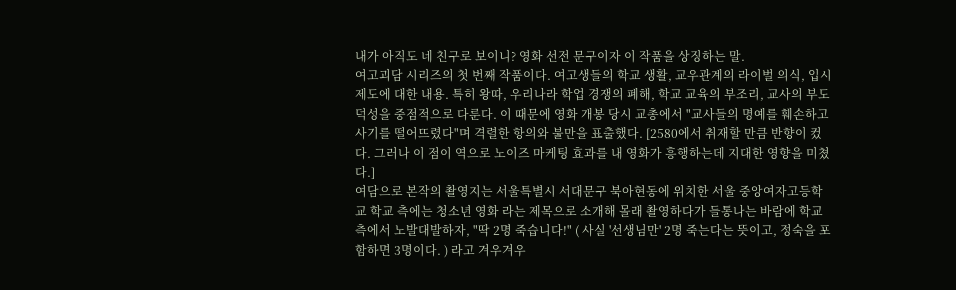내가 아직도 네 친구로 보이니? 영화 선전 문구이자 이 작품을 상징하는 말.
여고괴담 시리즈의 첫 번째 작품이다. 여고생들의 학교 생활, 교우관계의 라이벌 의식, 입시 제도에 대한 내용. 특히 왕따, 우리나라 학업 경쟁의 폐해, 학교 교육의 부조리, 교사의 부도덕성을 중점적으로 다룬다. 이 때문에 영화 개봉 당시 교총에서 "교사들의 명예를 훼손하고 사기를 떨어뜨렸다"며 격렬한 항의와 불만을 표출했다. [2580에서 취재할 만큼 반향이 컸다. 그러나 이 점이 역으로 노이즈 마케팅 효과를 내 영화가 흥행하는데 지대한 영향을 미쳤다.]
여담으로 본작의 촬영지는 서울특별시 서대문구 북아현동에 위치한 서울 중앙여자고등학교 학교 측에는 청소년 영화 라는 제목으로 소개해 몰래 촬영하다가 들통나는 바람에 학교 측에서 노발대발하자, "딱 2명 죽습니다!" ( 사실 '선생님만' 2명 죽는다는 뜻이고, 정숙을 포함하면 3명이다. ) 라고 겨우겨우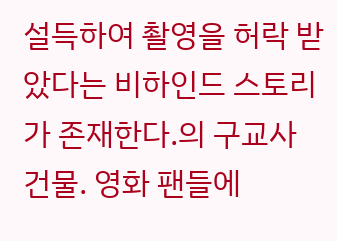설득하여 촬영을 허락 받았다는 비하인드 스토리가 존재한다.의 구교사 건물. 영화 팬들에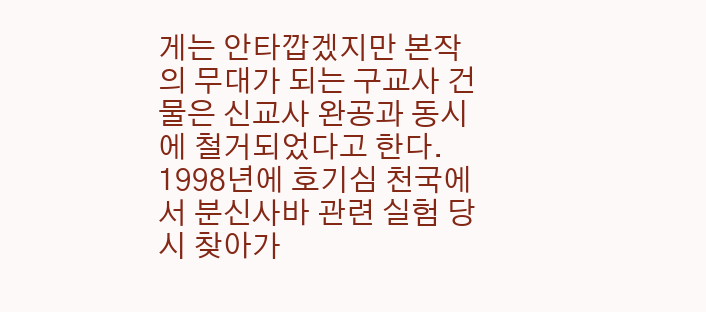게는 안타깝겠지만 본작의 무대가 되는 구교사 건물은 신교사 완공과 동시에 철거되었다고 한다. 1998년에 호기심 천국에서 분신사바 관련 실험 당시 찾아가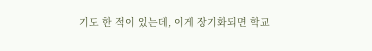기도 한 적이 있는데, 이게 장기화되면 학교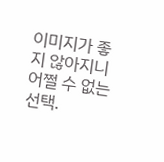이미지가 좋지 않아지니 어쩔 수 없는 선택.